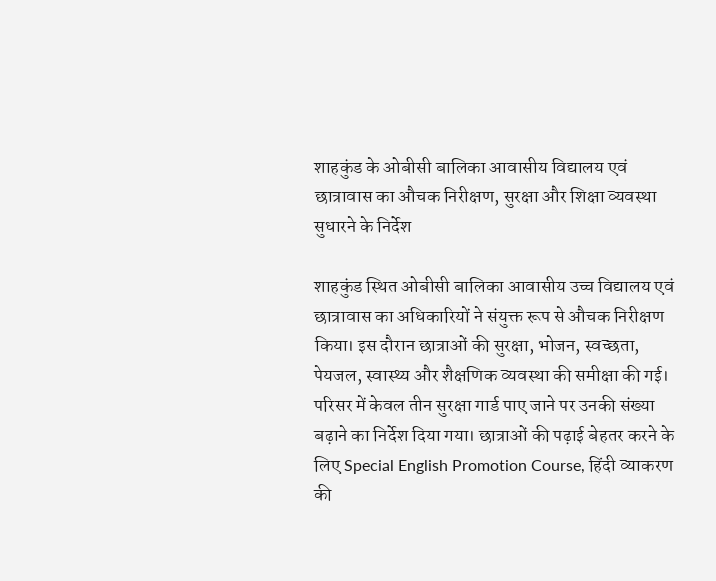शाहकुंड के ओबीसी बालिका आवासीय विद्यालय एवं छात्रावास का औचक निरीक्षण, सुरक्षा और शिक्षा व्यवस्था सुधारने के निर्देश

शाहकुंड स्थित ओबीसी बालिका आवासीय उच्च विद्यालय एवं छात्रावास का अधिकारियों ने संयुक्त रूप से औचक निरीक्षण किया। इस दौरान छात्राओं की सुरक्षा, भोजन, स्वच्छता, पेयजल, स्वास्थ्य और शैक्षणिक व्यवस्था की समीक्षा की गई। परिसर में केवल तीन सुरक्षा गार्ड पाए जाने पर उनकी संख्या बढ़ाने का निर्देश दिया गया। छात्राओं की पढ़ाई बेहतर करने के लिए Special English Promotion Course, हिंदी व्याकरण की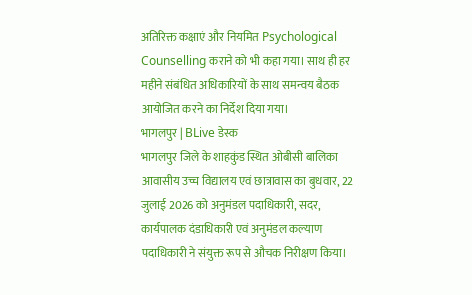अतिरिक्त कक्षाएं और नियमित Psychological Counselling कराने को भी कहा गया। साथ ही हर महीने संबंधित अधिकारियों के साथ समन्वय बैठक आयोजित करने का निर्देश दिया गया।
भागलपुर | BLive डेस्क
भागलपुर जिले के शाहकुंड स्थित ओबीसी बालिका आवासीय उच्च विद्यालय एवं छात्रावास का बुधवार, 22 जुलाई 2026 को अनुमंडल पदाधिकारी, सदर, कार्यपालक दंडाधिकारी एवं अनुमंडल कल्याण पदाधिकारी ने संयुक्त रूप से औचक निरीक्षण किया।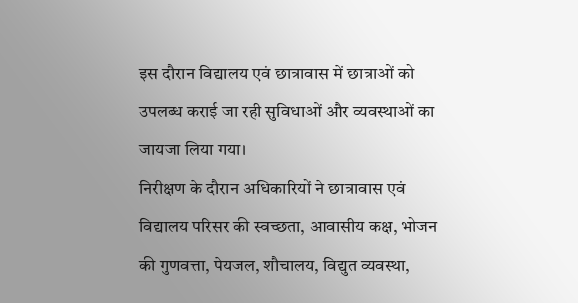इस दौरान विद्यालय एवं छात्रावास में छात्राओं को उपलब्ध कराई जा रही सुविधाओं और व्यवस्थाओं का जायजा लिया गया।
निरीक्षण के दौरान अधिकारियों ने छात्रावास एवं विद्यालय परिसर की स्वच्छता, आवासीय कक्ष, भोजन की गुणवत्ता, पेयजल, शौचालय, विद्युत व्यवस्था,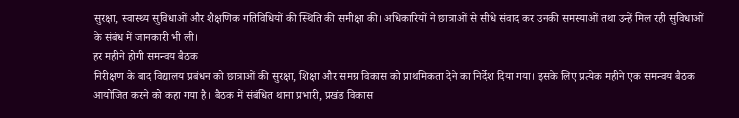सुरक्षा, स्वास्थ्य सुविधाओं और शैक्षणिक गतिविधियों की स्थिति की समीक्षा की। अधिकारियों ने छात्राओं से सीधे संवाद कर उनकी समस्याओं तथा उन्हें मिल रही सुविधाओं के संबंध में जानकारी भी ली।
हर महीने होगी समन्वय बैठक
निरीक्षण के बाद विद्यालय प्रबंधन को छात्राओं की सुरक्षा, शिक्षा और समग्र विकास को प्राथमिकता देने का निर्देश दिया गया। इसके लिए प्रत्येक महीने एक समन्वय बैठक आयोजित करने को कहा गया है। बैठक में संबंधित थाना प्रभारी, प्रखंड विकास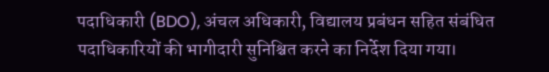पदाधिकारी (BDO), अंचल अधिकारी, विद्यालय प्रबंधन सहित संबंधित पदाधिकारियों की भागीदारी सुनिश्चित करने का निर्देश दिया गया।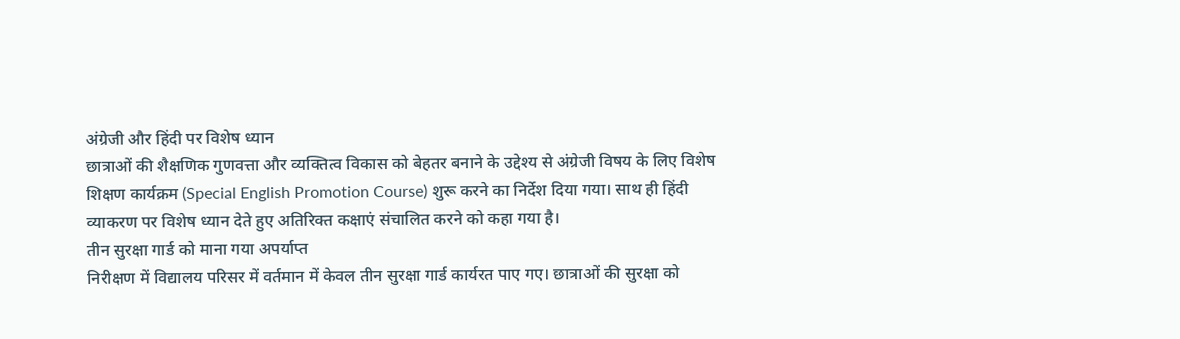अंग्रेजी और हिंदी पर विशेष ध्यान
छात्राओं की शैक्षणिक गुणवत्ता और व्यक्तित्व विकास को बेहतर बनाने के उद्देश्य से अंग्रेजी विषय के लिए विशेष शिक्षण कार्यक्रम (Special English Promotion Course) शुरू करने का निर्देश दिया गया। साथ ही हिंदी व्याकरण पर विशेष ध्यान देते हुए अतिरिक्त कक्षाएं संचालित करने को कहा गया है।
तीन सुरक्षा गार्ड को माना गया अपर्याप्त
निरीक्षण में विद्यालय परिसर में वर्तमान में केवल तीन सुरक्षा गार्ड कार्यरत पाए गए। छात्राओं की सुरक्षा को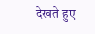देखते हुए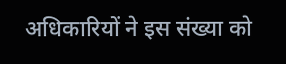अधिकारियों ने इस संख्या को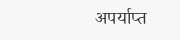अपर्याप्त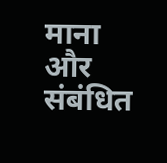माना और संबंधित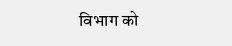विभाग को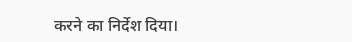करने का निर्देश दिया।